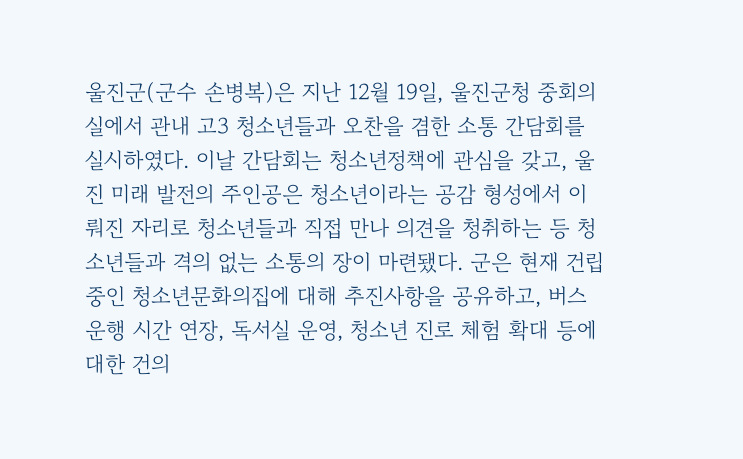울진군(군수 손병복)은 지난 12월 19일, 울진군청 중회의실에서 관내 고3 청소년들과 오찬을 겸한 소통 간담회를 실시하였다. 이날 간담회는 청소년정책에 관심을 갖고, 울진 미래 발전의 주인공은 청소년이라는 공감 형성에서 이뤄진 자리로 청소년들과 직접 만나 의견을 청취하는 등 청소년들과 격의 없는 소통의 장이 마련됐다. 군은 현재 건립 중인 청소년문화의집에 대해 추진사항을 공유하고, 버스 운행 시간 연장, 독서실 운영, 청소년 진로 체험 확대 등에 대한 건의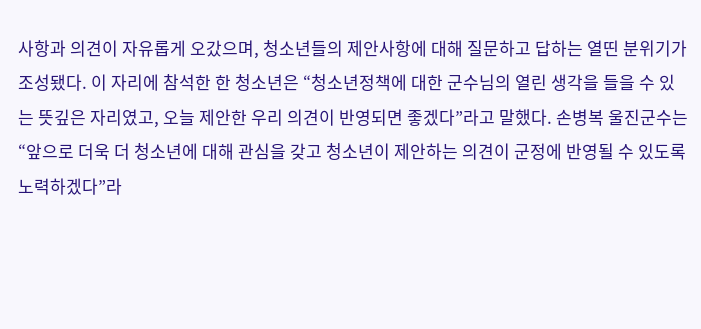사항과 의견이 자유롭게 오갔으며, 청소년들의 제안사항에 대해 질문하고 답하는 열띤 분위기가 조성됐다. 이 자리에 참석한 한 청소년은 “청소년정책에 대한 군수님의 열린 생각을 들을 수 있는 뜻깊은 자리였고, 오늘 제안한 우리 의견이 반영되면 좋겠다”라고 말했다. 손병복 울진군수는 “앞으로 더욱 더 청소년에 대해 관심을 갖고 청소년이 제안하는 의견이 군정에 반영될 수 있도록 노력하겠다”라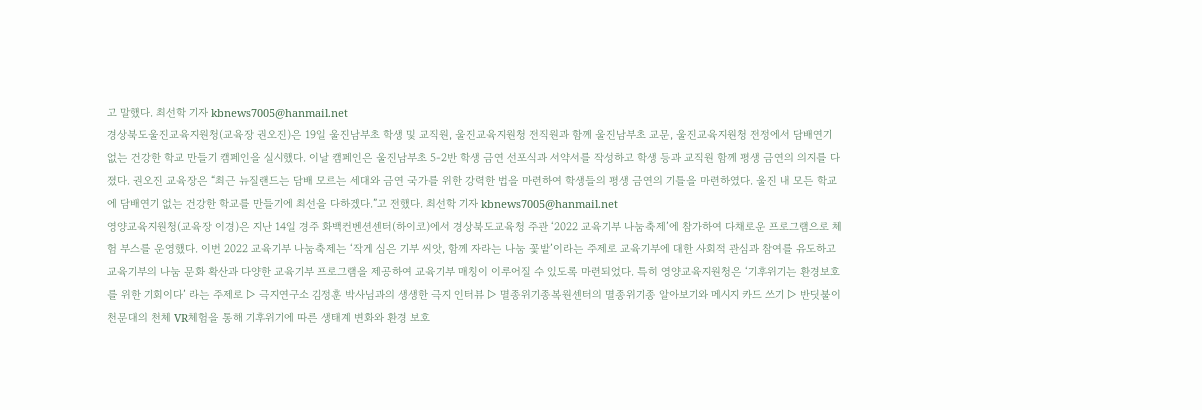고 말했다. 최선학 기자 kbnews7005@hanmail.net
경상북도울진교육지원청(교육장 권오진)은 19일 울진남부초 학생 및 교직원, 울진교육지원청 전직원과 함께 울진남부초 교문, 울진교육지원청 전정에서 담배연기 없는 건강한 학교 만들기 캠페인을 실시했다. 이날 캠페인은 울진남부초 5-2반 학생 금연 선포식과 서약서를 작성하고 학생 등과 교직원 함께 평생 금연의 의지를 다졌다. 권오진 교육장은 “최근 뉴질랜드는 담배 모르는 세대와 금연 국가를 위한 강력한 법을 마련하여 학생들의 평생 금연의 기틀을 마련하였다. 울진 내 모든 학교에 담배연기 없는 건강한 학교를 만들기에 최선을 다하겠다.”고 전했다. 최선학 기자 kbnews7005@hanmail.net
영양교육지원청(교육장 이경)은 지난 14일 경주 화백컨벤션센터(하이코)에서 경상북도교육청 주관 ‘2022 교육기부 나눔축제’에 참가하여 다채로운 프로그램으로 체험 부스를 운영했다. 이번 2022 교육기부 나눔축제는 ‘작게 심은 기부 씨앗, 함께 자라는 나눔 꽃밭’이라는 주제로 교육기부에 대한 사회적 관심과 참여를 유도하고 교육기부의 나눔 문화 확산과 다양한 교육기부 프로그램을 제공하여 교육기부 매칭이 이루어질 수 있도록 마련되었다. 특히 영양교육지원청은 ‘기후위기는 환경보호를 위한 기회이다’ 라는 주제로 ▷ 극지연구소 김정훈 박사님과의 생생한 극지 인터뷰 ▷ 멸종위기종복원센터의 멸종위기종 알아보기와 메시지 카드 쓰기 ▷ 반딧불이 천문대의 천체 VR체험을 통해 기후위기에 따른 생태계 변화와 환경 보호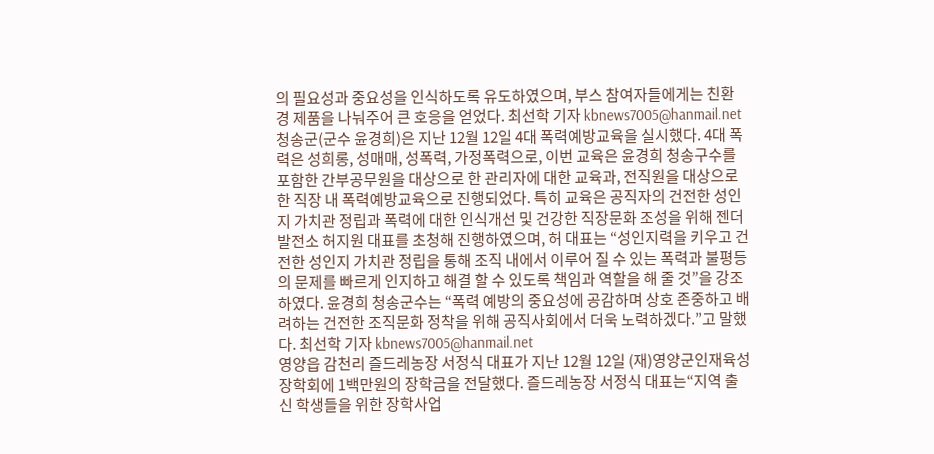의 필요성과 중요성을 인식하도록 유도하였으며, 부스 참여자들에게는 친환경 제품을 나눠주어 큰 호응을 얻었다. 최선학 기자 kbnews7005@hanmail.net
청송군(군수 윤경희)은 지난 12월 12일 4대 폭력예방교육을 실시했다. 4대 폭력은 성희롱, 성매매, 성폭력, 가정폭력으로, 이번 교육은 윤경희 청송구수를 포함한 간부공무원을 대상으로 한 관리자에 대한 교육과, 전직원을 대상으로 한 직장 내 폭력예방교육으로 진행되었다. 특히 교육은 공직자의 건전한 성인지 가치관 정립과 폭력에 대한 인식개선 및 건강한 직장문화 조성을 위해 젠더발전소 허지원 대표를 초청해 진행하였으며, 허 대표는 “성인지력을 키우고 건전한 성인지 가치관 정립을 통해 조직 내에서 이루어 질 수 있는 폭력과 불평등의 문제를 빠르게 인지하고 해결 할 수 있도록 책임과 역할을 해 줄 것”을 강조하였다. 윤경희 청송군수는 “폭력 예방의 중요성에 공감하며 상호 존중하고 배려하는 건전한 조직문화 정착을 위해 공직사회에서 더욱 노력하겠다.”고 말했다. 최선학 기자 kbnews7005@hanmail.net
영양읍 감천리 즐드레농장 서정식 대표가 지난 12월 12일 (재)영양군인재육성장학회에 1백만원의 장학금을 전달했다. 즐드레농장 서정식 대표는“지역 출신 학생들을 위한 장학사업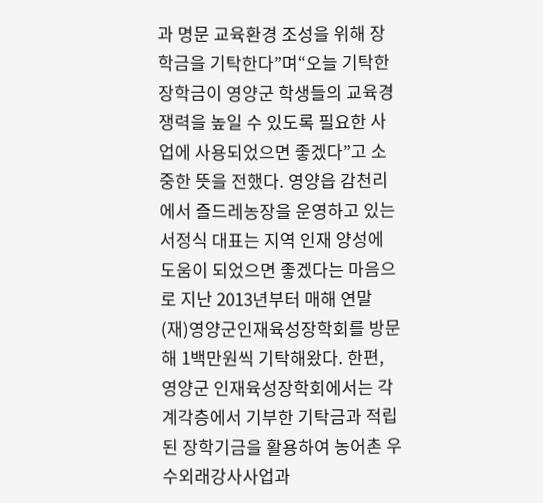과 명문 교육환경 조성을 위해 장학금을 기탁한다”며“오늘 기탁한 장학금이 영양군 학생들의 교육경쟁력을 높일 수 있도록 필요한 사업에 사용되었으면 좋겠다”고 소중한 뜻을 전했다. 영양읍 감천리에서 즐드레농장을 운영하고 있는 서정식 대표는 지역 인재 양성에 도움이 되었으면 좋겠다는 마음으로 지난 2013년부터 매해 연말 (재)영양군인재육성장학회를 방문해 1백만원씩 기탁해왔다. 한편, 영양군 인재육성장학회에서는 각계각층에서 기부한 기탁금과 적립된 장학기금을 활용하여 농어촌 우수외래강사사업과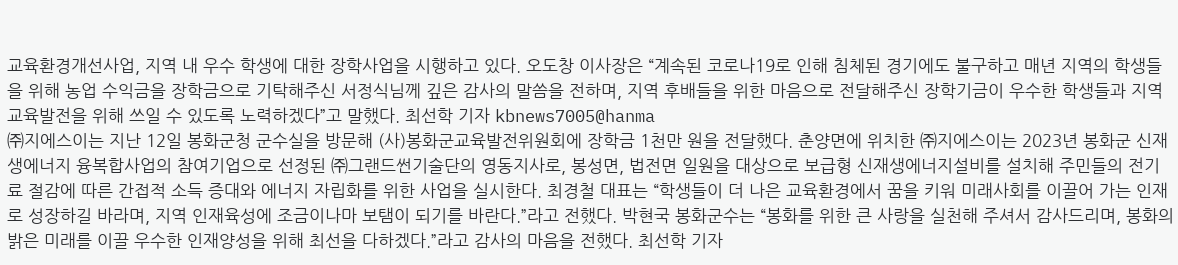교육환경개선사업, 지역 내 우수 학생에 대한 장학사업을 시행하고 있다. 오도창 이사장은 “계속된 코로나19로 인해 침체된 경기에도 불구하고 매년 지역의 학생들을 위해 농업 수익금을 장학금으로 기탁해주신 서정식님께 깊은 감사의 말씀을 전하며, 지역 후배들을 위한 마음으로 전달해주신 장학기금이 우수한 학생들과 지역 교육발전을 위해 쓰일 수 있도록 노력하겠다”고 말했다. 최선학 기자 kbnews7005@hanma
㈜지에스이는 지난 12일 봉화군청 군수실을 방문해 (사)봉화군교육발전위원회에 장학금 1천만 원을 전달했다. 춘양면에 위치한 ㈜지에스이는 2023년 봉화군 신재생에너지 융복합사업의 참여기업으로 선정된 ㈜그랜드썬기술단의 영동지사로, 봉성면, 법전면 일원을 대상으로 보급형 신재생에너지설비를 설치해 주민들의 전기료 절감에 따른 간접적 소득 증대와 에너지 자립화를 위한 사업을 실시한다. 최경철 대표는 “학생들이 더 나은 교육환경에서 꿈을 키워 미래사회를 이끌어 가는 인재로 성장하길 바라며, 지역 인재육성에 조금이나마 보탬이 되기를 바란다.”라고 전했다. 박현국 봉화군수는 “봉화를 위한 큰 사랑을 실천해 주셔서 감사드리며, 봉화의 밝은 미래를 이끌 우수한 인재양성을 위해 최선을 다하겠다.”라고 감사의 마음을 전했다. 최선학 기자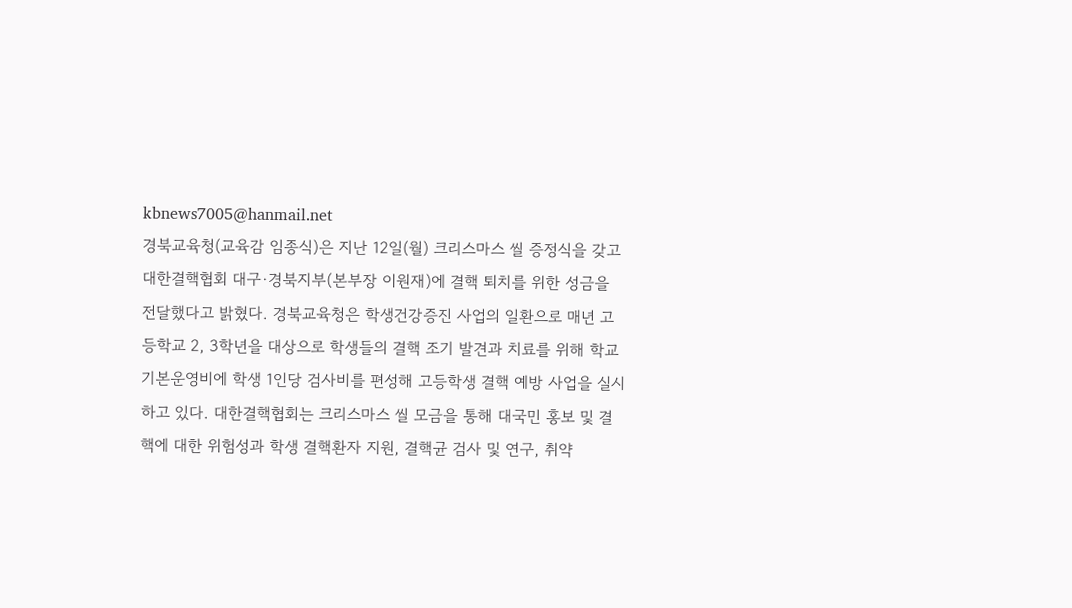kbnews7005@hanmail.net
경북교육청(교육감 임종식)은 지난 12일(월) 크리스마스 씰 증정식을 갖고 대한결핵협회 대구·경북지부(본부장 이원재)에 결핵 퇴치를 위한 성금을 전달했다고 밝혔다. 경북교육청은 학생건강증진 사업의 일환으로 매년 고등학교 2, 3학년을 대상으로 학생들의 결핵 조기 발견과 치료를 위해 학교 기본운영비에 학생 1인당 검사비를 편성해 고등학생 결핵 예방 사업을 실시하고 있다. 대한결핵협회는 크리스마스 씰 모금을 통해 대국민 홍보 및 결핵에 대한 위험성과 학생 결핵환자 지원, 결핵균 검사 및 연구, 취약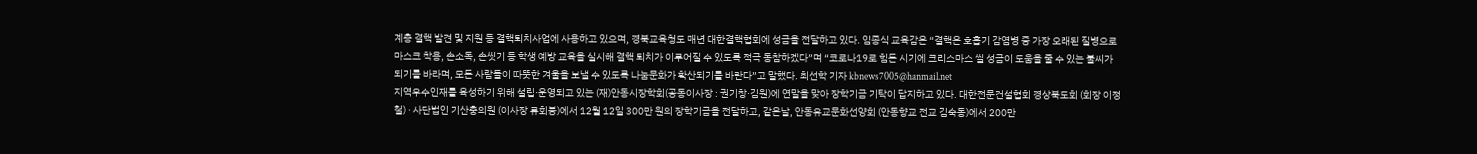계층 결핵 발견 및 지원 등 결핵퇴치사업에 사용하고 있으며, 경북교육청도 매년 대한결핵협회에 성금을 전달하고 있다. 임종식 교육감은 “결핵은 호흡기 감염병 중 가장 오래된 질병으로 마스크 착용, 손소독, 손씻기 등 학생 예방 교육을 실시해 결핵 퇴치가 이루어질 수 있도록 적극 동참하겠다”며 “코로나19로 힘든 시기에 크리스마스 씰 성금이 도움을 줄 수 있는 불씨가 되기를 바라며, 모든 사람들이 따뜻한 겨울을 보낼 수 있도록 나눔문화가 확산되기를 바란다”고 말했다. 최선학 기자 kbnews7005@hanmail.net
지역우수인재를 육성하기 위해 설립·운영되고 있는 (재)안동시장학회(공동이사장 : 권기창·김원)에 연말을 맞아 장학기금 기탁이 답지하고 있다. 대한전문건설협회 경상북도회 (회장 이정철) · 사단법인 기산충의원 (이사장 류회붕)에서 12월 12일 300만 원의 장학기금을 전달하고, 같은날, 안동유교문화선양회 (안동향교 전교 김숙동)에서 200만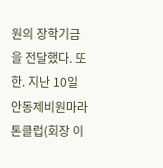원의 장학기금을 전달했다. 또한. 지난 10일 안동제비원마라톤클럽(회장 이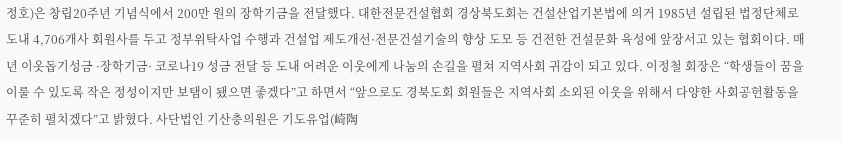정호)은 창립20주년 기념식에서 200만 원의 장학기금을 전달했다. 대한전문건설협회 경상북도회는 건설산업기본법에 의거 1985년 설립된 법정단체로 도내 4,706개사 회원사를 두고 정부위탁사업 수행과 건설업 제도개선·전문건설기술의 향상 도모 등 건전한 건설문화 육성에 앞장서고 있는 협회이다. 매년 이옷돕기성금 ·장학기금· 코로나19 성금 전달 등 도내 어려운 이웃에게 나눔의 손길을 펼쳐 지역사회 귀감이 되고 있다. 이정철 회장은 “학생들이 꿈을 이룰 수 있도록 작은 정성이지만 보탬이 됐으면 좋겠다”고 하면서 “앞으로도 경북도회 회원들은 지역사회 소외된 이웃을 위해서 다양한 사회공헌활동을 꾸준히 펼치겠다”고 밝혔다. 사단법인 기산충의원은 기도유업(崎陶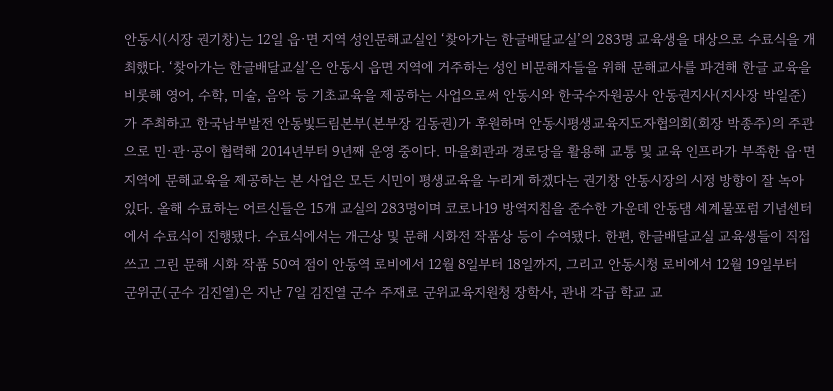안동시(시장 권기창)는 12일 읍·면 지역 성인문해교실인 ‘찾아가는 한글배달교실’의 283명 교육생을 대상으로 수료식을 개최했다. ‘찾아가는 한글배달교실’은 안동시 읍면 지역에 거주하는 성인 비문해자들을 위해 문해교사를 파견해 한글 교육을 비롯해 영어, 수학, 미술, 음악 등 기초교육을 제공하는 사업으로써 안동시와 한국수자원공사 안동권지사(지사장 박일준)가 주최하고 한국남부발전 안동빛드림본부(본부장 김동권)가 후원하며 안동시평생교육지도자협의회(회장 박종주)의 주관으로 민·관·공이 협력해 2014년부터 9년째 운영 중이다. 마을회관과 경로당을 활용해 교통 및 교육 인프라가 부족한 읍·면 지역에 문해교육을 제공하는 본 사업은 모든 시민이 평생교육을 누리게 하겠다는 권기창 안동시장의 시정 방향이 잘 녹아 있다. 올해 수료하는 어르신들은 15개 교실의 283명이며 코로나19 방역지침을 준수한 가운데 안동댐 세계물포럼 기념센터에서 수료식이 진행됐다. 수료식에서는 개근상 및 문해 시화전 작품상 등이 수여됐다. 한편, 한글배달교실 교육생들이 직접 쓰고 그린 문해 시화 작품 50여 점이 안동역 로비에서 12월 8일부터 18일까지, 그리고 안동시청 로비에서 12월 19일부터
군위군(군수 김진열)은 지난 7일 김진열 군수 주재로 군위교육지원청 장학사, 관내 각급 학교 교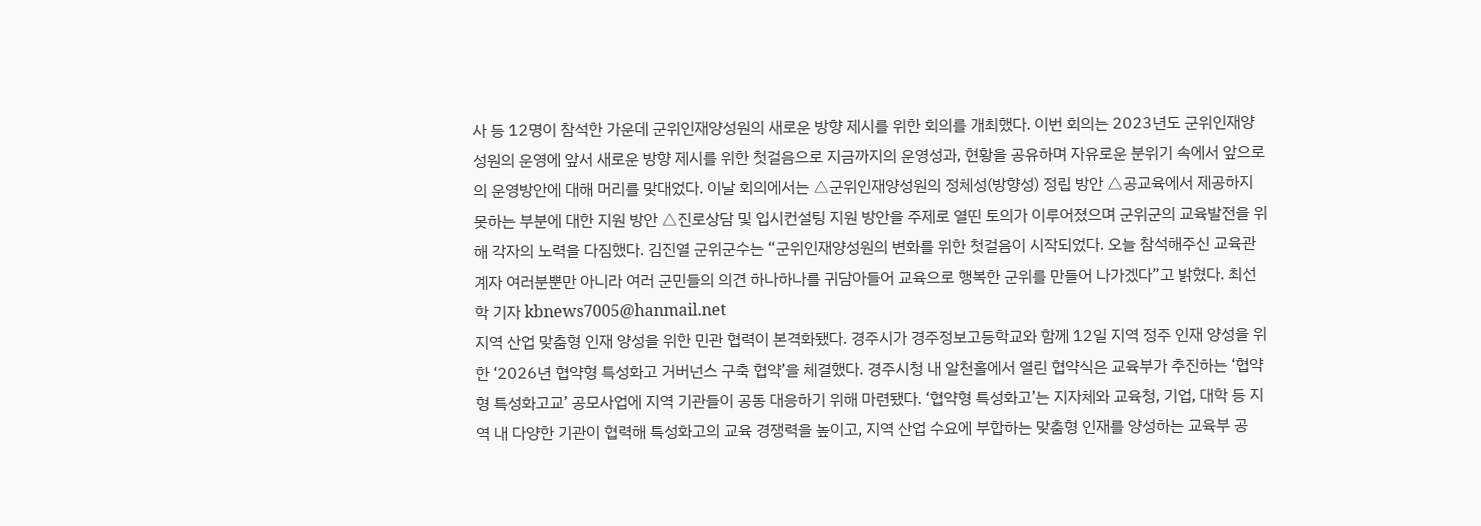사 등 12명이 참석한 가운데 군위인재양성원의 새로운 방향 제시를 위한 회의를 개최했다. 이번 회의는 2023년도 군위인재양성원의 운영에 앞서 새로운 방향 제시를 위한 첫걸음으로 지금까지의 운영성과, 현황을 공유하며 자유로운 분위기 속에서 앞으로의 운영방안에 대해 머리를 맞대었다. 이날 회의에서는 △군위인재양성원의 정체성(방향성) 정립 방안 △공교육에서 제공하지 못하는 부분에 대한 지원 방안 △진로상담 및 입시컨설팅 지원 방안을 주제로 열띤 토의가 이루어졌으며 군위군의 교육발전을 위해 각자의 노력을 다짐했다. 김진열 군위군수는 “군위인재양성원의 변화를 위한 첫걸음이 시작되었다. 오늘 참석해주신 교육관계자 여러분뿐만 아니라 여러 군민들의 의견 하나하나를 귀담아들어 교육으로 행복한 군위를 만들어 나가겠다”고 밝혔다. 최선학 기자 kbnews7005@hanmail.net
지역 산업 맞춤형 인재 양성을 위한 민관 협력이 본격화됐다. 경주시가 경주정보고등학교와 함께 12일 지역 정주 인재 양성을 위한 ‘2026년 협약형 특성화고 거버넌스 구축 협약’을 체결했다. 경주시청 내 알천홀에서 열린 협약식은 교육부가 추진하는 ‘협약형 특성화고교’ 공모사업에 지역 기관들이 공동 대응하기 위해 마련됐다. ‘협약형 특성화고’는 지자체와 교육청, 기업, 대학 등 지역 내 다양한 기관이 협력해 특성화고의 교육 경쟁력을 높이고, 지역 산업 수요에 부합하는 맞춤형 인재를 양성하는 교육부 공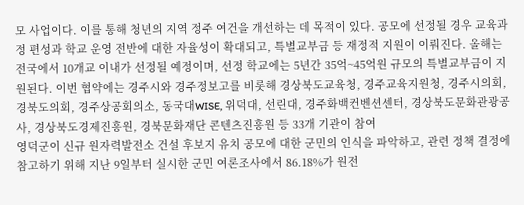모 사업이다. 이를 통해 청년의 지역 정주 여건을 개선하는 데 목적이 있다. 공모에 선정될 경우 교육과정 편성과 학교 운영 전반에 대한 자율성이 확대되고, 특별교부금 등 재정적 지원이 이뤄진다. 올해는 전국에서 10개교 이내가 선정될 예정이며, 선정 학교에는 5년간 35억~45억원 규모의 특별교부금이 지원된다. 이번 협약에는 경주시와 경주정보고를 비롯해 경상북도교육청, 경주교육지원청, 경주시의회, 경북도의회, 경주상공회의소, 동국대WISE, 위덕대, 선린대, 경주화백컨벤션센터, 경상북도문화관광공사, 경상북도경제진흥원, 경북문화재단 콘텐츠진흥원 등 33개 기관이 참여
영덕군이 신규 원자력발전소 건설 후보지 유치 공모에 대한 군민의 인식을 파악하고, 관련 정책 결정에 참고하기 위해 지난 9일부터 실시한 군민 여론조사에서 86.18%가 원전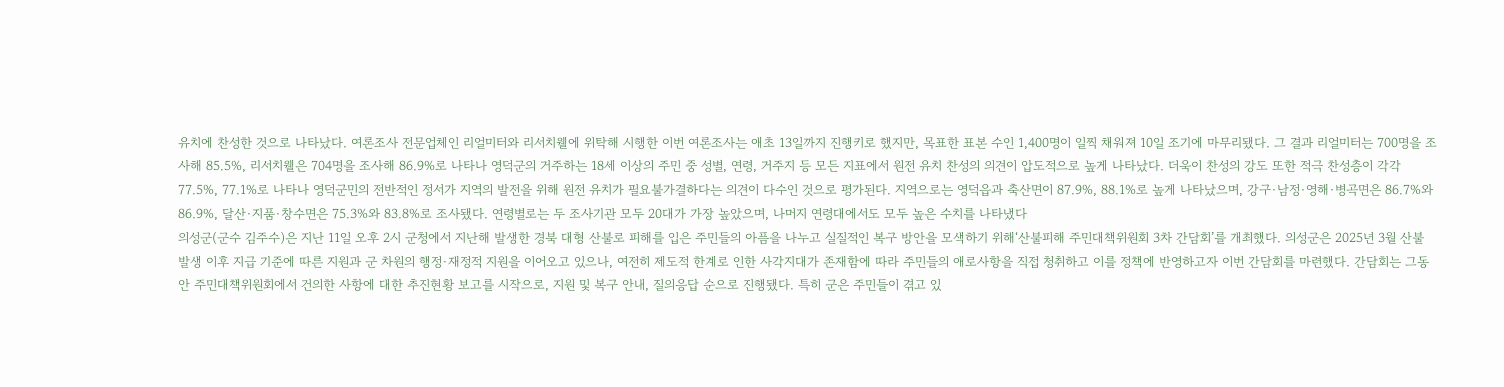유치에 찬성한 것으로 나타났다. 여론조사 전문업체인 리얼미터와 리서치웰에 위탁해 시행한 이번 여론조사는 애초 13일까지 진행키로 했지만, 목표한 표본 수인 1,400명이 일찍 채워져 10일 조기에 마무리됐다. 그 결과 리얼미터는 700명을 조사해 85.5%, 리서치웰은 704명을 조사해 86.9%로 나타나 영덕군의 거주하는 18세 이상의 주민 중 성별, 연령, 거주지 등 모든 지표에서 원전 유치 찬성의 의견이 압도적으로 높게 나타났다. 더욱이 찬성의 강도 또한 적극 찬성층이 각각 77.5%, 77.1%로 나타나 영덕군민의 전반적인 정서가 지역의 발전을 위해 원전 유치가 필요불가결하다는 의견이 다수인 것으로 평가된다. 지역으로는 영덕읍과 축산면이 87.9%, 88.1%로 높게 나타났으며, 강구·남정·영해·병곡면은 86.7%와 86.9%, 달산·지품·창수면은 75.3%와 83.8%로 조사됐다. 연령별로는 두 조사기관 모두 20대가 가장 높았으며, 나머지 연령대에서도 모두 높은 수치를 나타냈다
의성군(군수 김주수)은 지난 11일 오후 2시 군청에서 지난해 발생한 경북 대형 산불로 피해를 입은 주민들의 아픔을 나누고 실질적인 복구 방안을 모색하기 위해‘산불피해 주민대책위원회 3차 간담회’를 개최했다. 의성군은 2025년 3월 산불 발생 이후 지급 기준에 따른 지원과 군 차원의 행정·재정적 지원을 이어오고 있으나, 여전히 제도적 한계로 인한 사각지대가 존재함에 따라 주민들의 애로사항을 직접 청취하고 이를 정책에 반영하고자 이번 간담회를 마련했다. 간담회는 그동안 주민대책위원회에서 건의한 사항에 대한 추진현황 보고를 시작으로, 지원 및 복구 안내, 질의응답 순으로 진행됐다. 특히 군은 주민들이 겪고 있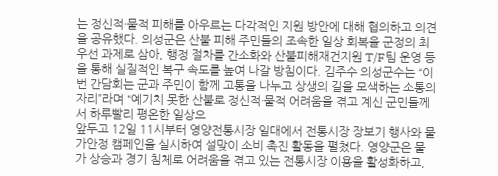는 정신적·물적 피해를 아우르는 다각적인 지원 방안에 대해 협의하고 의견을 공유했다. 의성군은 산불 피해 주민들의 조속한 일상 회복을 군정의 최우선 과제로 삼아, 행정 절차를 간소화와 산불피해재건지원 T/F팀 운영 등을 통해 실질적인 복구 속도를 높여 나갈 방침이다. 김주수 의성군수는 “이번 간담회는 군과 주민이 함께 고통을 나누고 상생의 길을 모색하는 소통의 자리”라며 “예기치 못한 산불로 정신적·물적 어려움을 겪고 계신 군민들께서 하루빨리 평온한 일상으
앞두고 12일 11시부터 영양전통시장 일대에서 전통시장 장보기 행사와 물가안정 캠페인을 실시하여 설맞이 소비 촉진 활동을 펼쳤다. 영양군은 물가 상승과 경기 침체로 어려움을 겪고 있는 전통시장 이용을 활성화하고,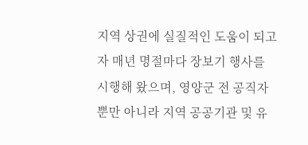지역 상권에 실질적인 도움이 되고자 매년 명절마다 장보기 행사를 시행해 왔으며, 영양군 전 공직자뿐만 아니라 지역 공공기관 및 유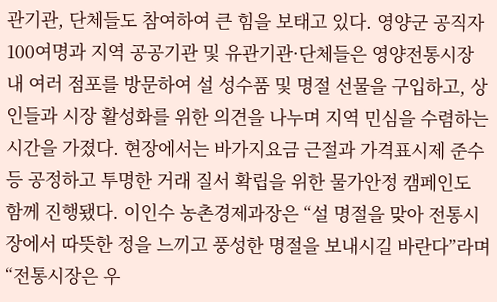관기관, 단체들도 참여하여 큰 힘을 보태고 있다. 영양군 공직자 100여명과 지역 공공기관 및 유관기관·단체들은 영양전통시장 내 여러 점포를 방문하여 설 성수품 및 명절 선물을 구입하고, 상인들과 시장 활성화를 위한 의견을 나누며 지역 민심을 수렴하는 시간을 가졌다. 현장에서는 바가지요금 근절과 가격표시제 준수 등 공정하고 투명한 거래 질서 확립을 위한 물가안정 캠페인도 함께 진행됐다. 이인수 농촌경제과장은 “설 명절을 맞아 전통시장에서 따뜻한 정을 느끼고 풍성한 명절을 보내시길 바란다”라며 “전통시장은 우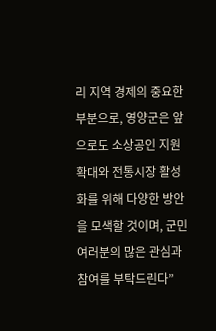리 지역 경제의 중요한 부분으로, 영양군은 앞으로도 소상공인 지원 확대와 전통시장 활성화를 위해 다양한 방안을 모색할 것이며, 군민 여러분의 많은 관심과 참여를 부탁드린다”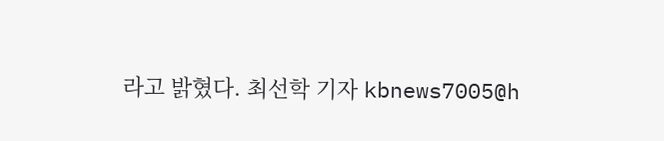라고 밝혔다. 최선학 기자 kbnews7005@h